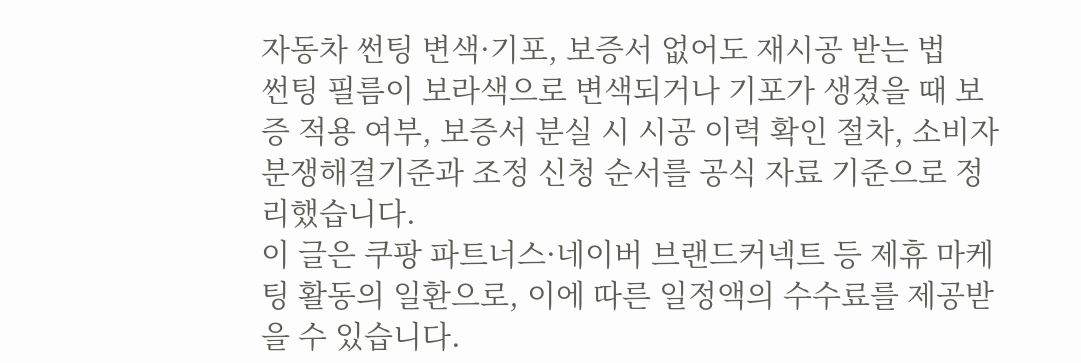자동차 썬팅 변색·기포, 보증서 없어도 재시공 받는 법
썬팅 필름이 보라색으로 변색되거나 기포가 생겼을 때 보증 적용 여부, 보증서 분실 시 시공 이력 확인 절차, 소비자분쟁해결기준과 조정 신청 순서를 공식 자료 기준으로 정리했습니다.
이 글은 쿠팡 파트너스·네이버 브랜드커넥트 등 제휴 마케팅 활동의 일환으로, 이에 따른 일정액의 수수료를 제공받을 수 있습니다.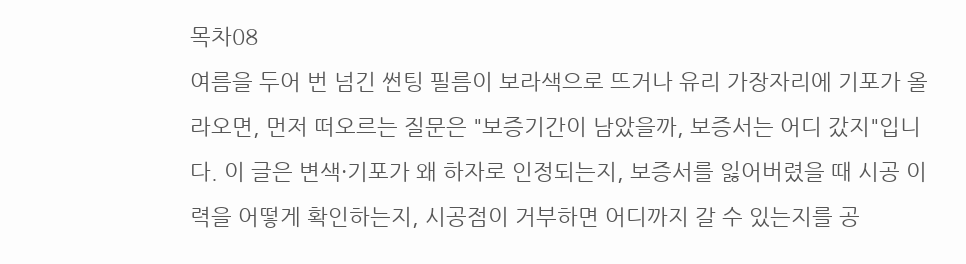목차08
여름을 두어 번 넘긴 썬팅 필름이 보라색으로 뜨거나 유리 가장자리에 기포가 올라오면, 먼저 떠오르는 질문은 "보증기간이 남았을까, 보증서는 어디 갔지"입니다. 이 글은 변색·기포가 왜 하자로 인정되는지, 보증서를 잃어버렸을 때 시공 이력을 어떻게 확인하는지, 시공점이 거부하면 어디까지 갈 수 있는지를 공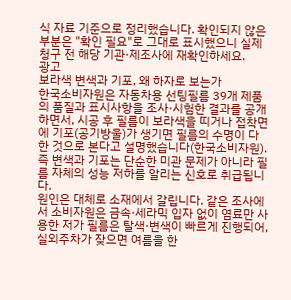식 자료 기준으로 정리했습니다. 확인되지 않은 부분은 "확인 필요"로 그대로 표시했으니 실제 청구 전 해당 기관·제조사에 재확인하세요.
광고
보라색 변색과 기포, 왜 하자로 보는가
한국소비자원은 자동차용 선팅필름 39개 제품의 품질과 표시사항을 조사·시험한 결과를 공개하면서, 시공 후 필름이 보라색을 띠거나 접착면에 기포(공기방울)가 생기면 필름의 수명이 다한 것으로 본다고 설명했습니다(한국소비자원). 즉 변색과 기포는 단순한 미관 문제가 아니라 필름 자체의 성능 저하를 알리는 신호로 취급됩니다.
원인은 대체로 소재에서 갈립니다. 같은 조사에서 소비자원은 금속·세라믹 입자 없이 염료만 사용한 저가 필름은 탈색·변색이 빠르게 진행되어, 실외주차가 잦으면 여름을 한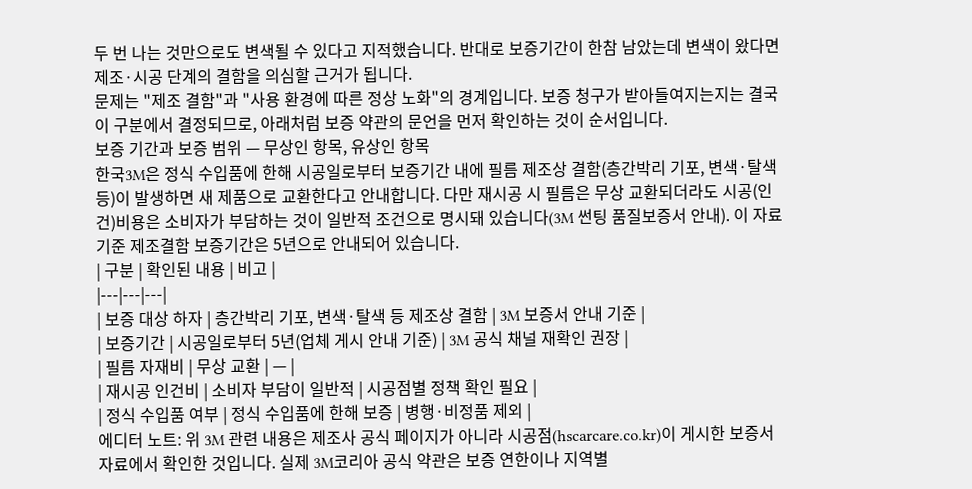두 번 나는 것만으로도 변색될 수 있다고 지적했습니다. 반대로 보증기간이 한참 남았는데 변색이 왔다면 제조·시공 단계의 결함을 의심할 근거가 됩니다.
문제는 "제조 결함"과 "사용 환경에 따른 정상 노화"의 경계입니다. 보증 청구가 받아들여지는지는 결국 이 구분에서 결정되므로, 아래처럼 보증 약관의 문언을 먼저 확인하는 것이 순서입니다.
보증 기간과 보증 범위 — 무상인 항목, 유상인 항목
한국3M은 정식 수입품에 한해 시공일로부터 보증기간 내에 필름 제조상 결함(층간박리 기포, 변색·탈색 등)이 발생하면 새 제품으로 교환한다고 안내합니다. 다만 재시공 시 필름은 무상 교환되더라도 시공(인건)비용은 소비자가 부담하는 것이 일반적 조건으로 명시돼 있습니다(3M 썬팅 품질보증서 안내). 이 자료 기준 제조결함 보증기간은 5년으로 안내되어 있습니다.
| 구분 | 확인된 내용 | 비고 |
|---|---|---|
| 보증 대상 하자 | 층간박리 기포, 변색·탈색 등 제조상 결함 | 3M 보증서 안내 기준 |
| 보증기간 | 시공일로부터 5년(업체 게시 안내 기준) | 3M 공식 채널 재확인 권장 |
| 필름 자재비 | 무상 교환 | — |
| 재시공 인건비 | 소비자 부담이 일반적 | 시공점별 정책 확인 필요 |
| 정식 수입품 여부 | 정식 수입품에 한해 보증 | 병행·비정품 제외 |
에디터 노트: 위 3M 관련 내용은 제조사 공식 페이지가 아니라 시공점(hscarcare.co.kr)이 게시한 보증서 자료에서 확인한 것입니다. 실제 3M코리아 공식 약관은 보증 연한이나 지역별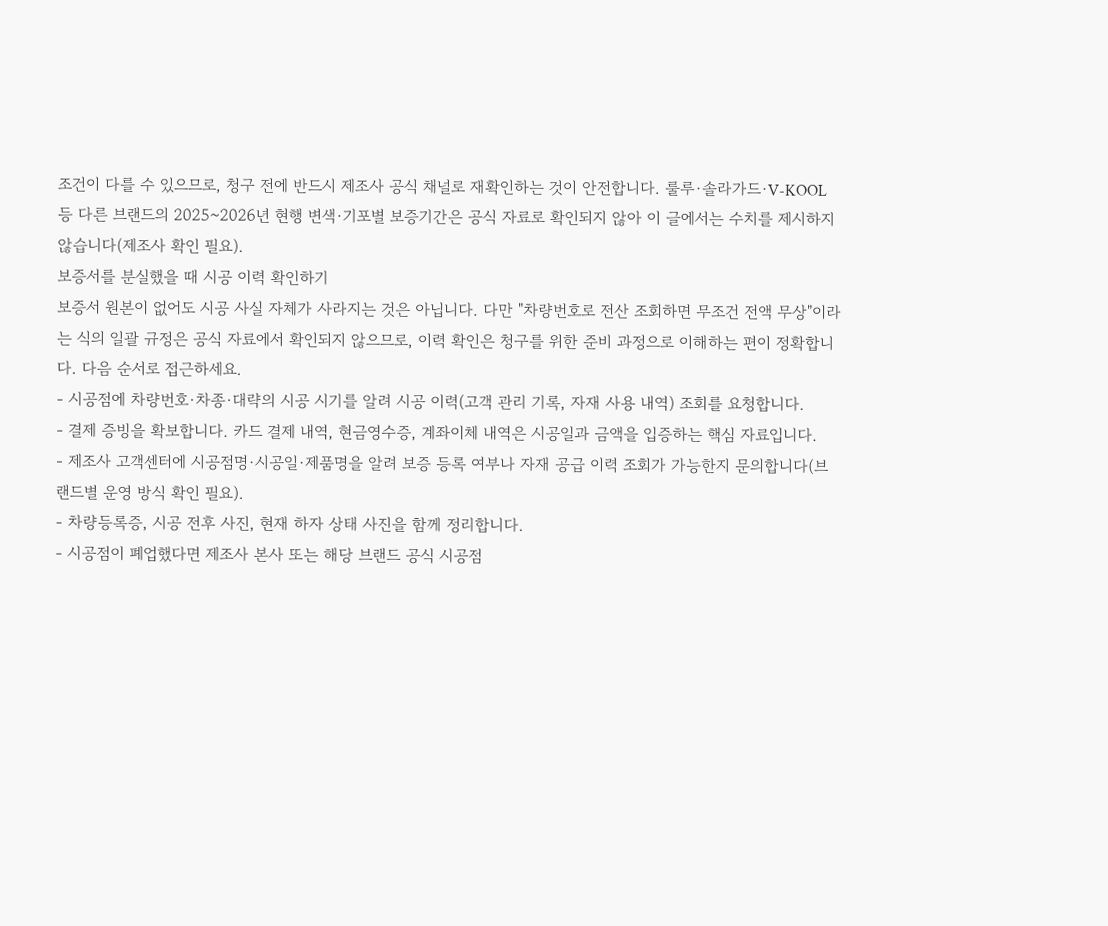조건이 다를 수 있으므로, 청구 전에 반드시 제조사 공식 채널로 재확인하는 것이 안전합니다. 룰루·솔라가드·V-KOOL 등 다른 브랜드의 2025~2026년 현행 변색·기포별 보증기간은 공식 자료로 확인되지 않아 이 글에서는 수치를 제시하지 않습니다(제조사 확인 필요).
보증서를 분실했을 때 시공 이력 확인하기
보증서 원본이 없어도 시공 사실 자체가 사라지는 것은 아닙니다. 다만 "차량번호로 전산 조회하면 무조건 전액 무상"이라는 식의 일괄 규정은 공식 자료에서 확인되지 않으므로, 이력 확인은 청구를 위한 준비 과정으로 이해하는 편이 정확합니다. 다음 순서로 접근하세요.
- 시공점에 차량번호·차종·대략의 시공 시기를 알려 시공 이력(고객 관리 기록, 자재 사용 내역) 조회를 요청합니다.
- 결제 증빙을 확보합니다. 카드 결제 내역, 현금영수증, 계좌이체 내역은 시공일과 금액을 입증하는 핵심 자료입니다.
- 제조사 고객센터에 시공점명·시공일·제품명을 알려 보증 등록 여부나 자재 공급 이력 조회가 가능한지 문의합니다(브랜드별 운영 방식 확인 필요).
- 차량등록증, 시공 전후 사진, 현재 하자 상태 사진을 함께 정리합니다.
- 시공점이 폐업했다면 제조사 본사 또는 해당 브랜드 공식 시공점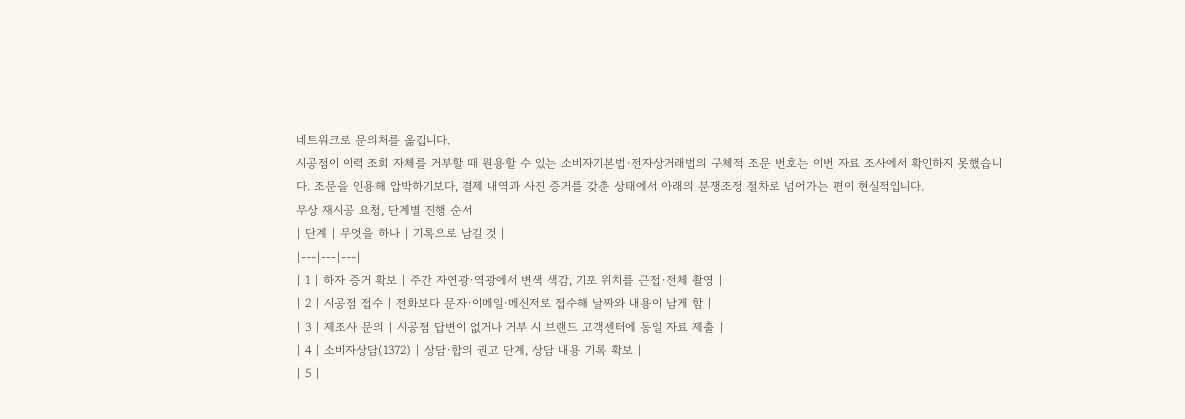네트워크로 문의처를 옮깁니다.
시공점이 이력 조회 자체를 거부할 때 원용할 수 있는 소비자기본법·전자상거래법의 구체적 조문 번호는 이번 자료 조사에서 확인하지 못했습니다. 조문을 인용해 압박하기보다, 결제 내역과 사진 증거를 갖춘 상태에서 아래의 분쟁조정 절차로 넘어가는 편이 현실적입니다.
무상 재시공 요청, 단계별 진행 순서
| 단계 | 무엇을 하나 | 기록으로 남길 것 |
|---|---|---|
| 1 | 하자 증거 확보 | 주간 자연광·역광에서 변색 색감, 기포 위치를 근접·전체 촬영 |
| 2 | 시공점 접수 | 전화보다 문자·이메일·메신저로 접수해 날짜와 내용이 남게 함 |
| 3 | 제조사 문의 | 시공점 답변이 없거나 거부 시 브랜드 고객센터에 동일 자료 제출 |
| 4 | 소비자상담(1372) | 상담·합의 권고 단계, 상담 내용 기록 확보 |
| 5 |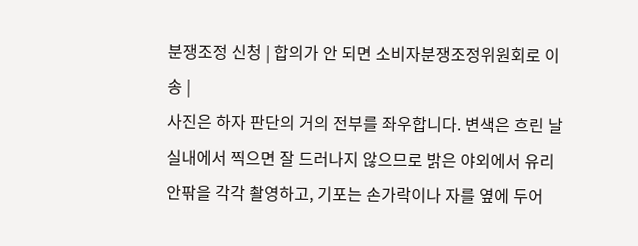분쟁조정 신청 | 합의가 안 되면 소비자분쟁조정위원회로 이송 |
사진은 하자 판단의 거의 전부를 좌우합니다. 변색은 흐린 날 실내에서 찍으면 잘 드러나지 않으므로 밝은 야외에서 유리 안팎을 각각 촬영하고, 기포는 손가락이나 자를 옆에 두어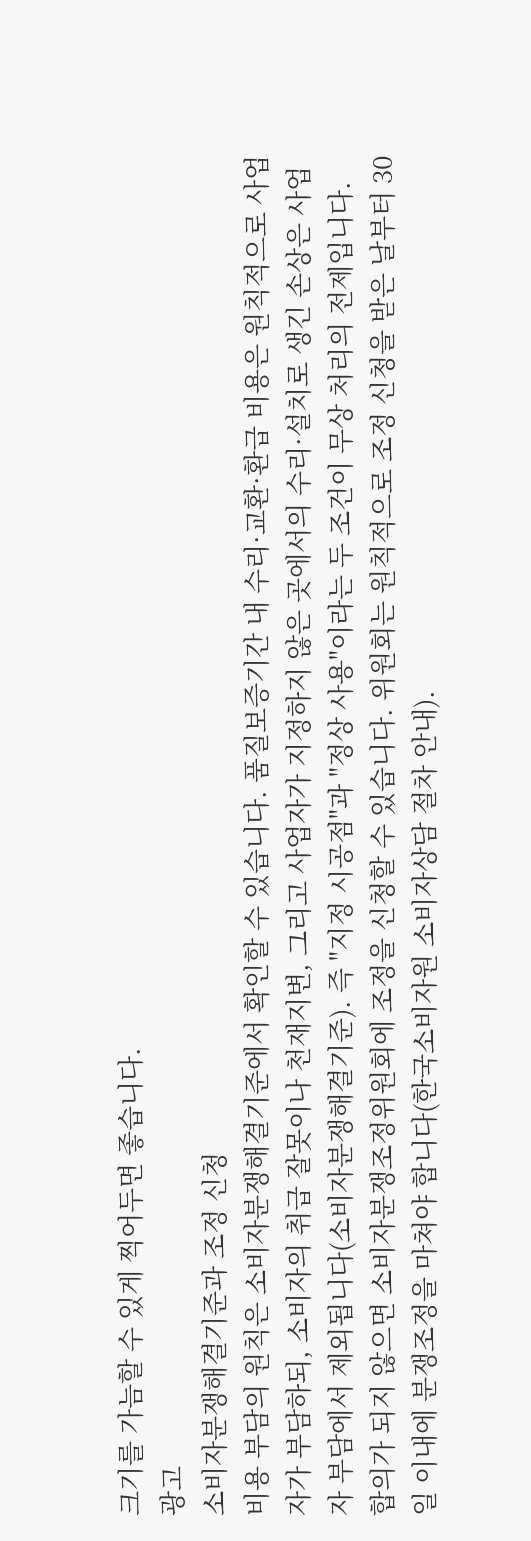크기를 가늠할 수 있게 찍어두면 좋습니다.
광고
소비자분쟁해결기준과 조정 신청
비용 부담의 원칙은 소비자분쟁해결기준에서 확인할 수 있습니다. 품질보증기간 내 수리·교환·환급 비용은 원칙적으로 사업자가 부담하되, 소비자의 취급 잘못이나 천재지변, 그리고 사업자가 지정하지 않은 곳에서의 수리·설치로 생긴 손상은 사업자 부담에서 제외됩니다(소비자분쟁해결기준). 즉 "지정 시공점"과 "정상 사용"이라는 두 조건이 무상 처리의 전제입니다.
합의가 되지 않으면 소비자분쟁조정위원회에 조정을 신청할 수 있습니다. 위원회는 원칙적으로 조정 신청을 받은 날부터 30일 이내에 분쟁조정을 마쳐야 합니다(한국소비자원 소비자상담 절차 안내).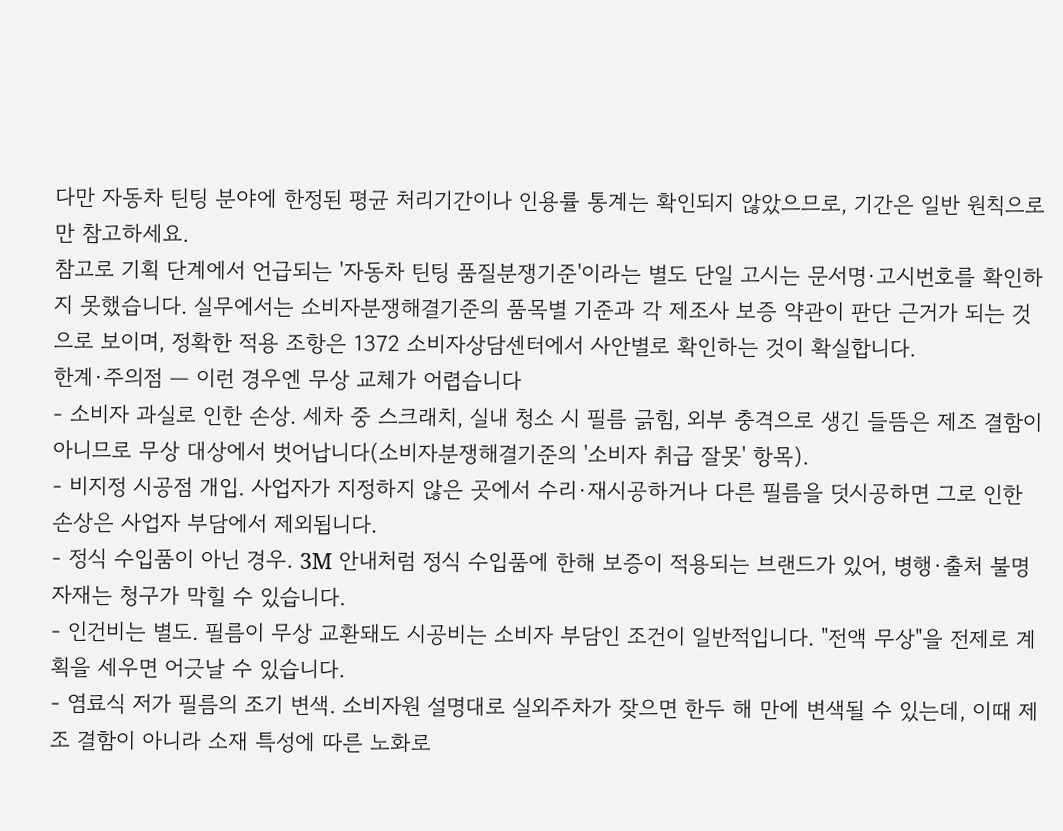다만 자동차 틴팅 분야에 한정된 평균 처리기간이나 인용률 통계는 확인되지 않았으므로, 기간은 일반 원칙으로만 참고하세요.
참고로 기획 단계에서 언급되는 '자동차 틴팅 품질분쟁기준'이라는 별도 단일 고시는 문서명·고시번호를 확인하지 못했습니다. 실무에서는 소비자분쟁해결기준의 품목별 기준과 각 제조사 보증 약관이 판단 근거가 되는 것으로 보이며, 정확한 적용 조항은 1372 소비자상담센터에서 사안별로 확인하는 것이 확실합니다.
한계·주의점 — 이런 경우엔 무상 교체가 어렵습니다
- 소비자 과실로 인한 손상. 세차 중 스크래치, 실내 청소 시 필름 긁힘, 외부 충격으로 생긴 들뜸은 제조 결함이 아니므로 무상 대상에서 벗어납니다(소비자분쟁해결기준의 '소비자 취급 잘못' 항목).
- 비지정 시공점 개입. 사업자가 지정하지 않은 곳에서 수리·재시공하거나 다른 필름을 덧시공하면 그로 인한 손상은 사업자 부담에서 제외됩니다.
- 정식 수입품이 아닌 경우. 3M 안내처럼 정식 수입품에 한해 보증이 적용되는 브랜드가 있어, 병행·출처 불명 자재는 청구가 막힐 수 있습니다.
- 인건비는 별도. 필름이 무상 교환돼도 시공비는 소비자 부담인 조건이 일반적입니다. "전액 무상"을 전제로 계획을 세우면 어긋날 수 있습니다.
- 염료식 저가 필름의 조기 변색. 소비자원 설명대로 실외주차가 잦으면 한두 해 만에 변색될 수 있는데, 이때 제조 결함이 아니라 소재 특성에 따른 노화로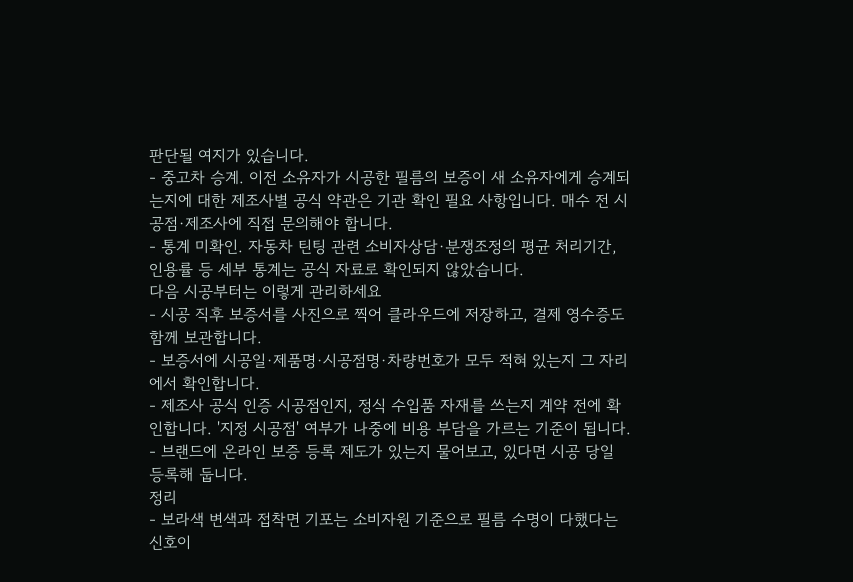판단될 여지가 있습니다.
- 중고차 승계. 이전 소유자가 시공한 필름의 보증이 새 소유자에게 승계되는지에 대한 제조사별 공식 약관은 기관 확인 필요 사항입니다. 매수 전 시공점·제조사에 직접 문의해야 합니다.
- 통계 미확인. 자동차 틴팅 관련 소비자상담·분쟁조정의 평균 처리기간, 인용률 등 세부 통계는 공식 자료로 확인되지 않았습니다.
다음 시공부터는 이렇게 관리하세요
- 시공 직후 보증서를 사진으로 찍어 클라우드에 저장하고, 결제 영수증도 함께 보관합니다.
- 보증서에 시공일·제품명·시공점명·차량번호가 모두 적혀 있는지 그 자리에서 확인합니다.
- 제조사 공식 인증 시공점인지, 정식 수입품 자재를 쓰는지 계약 전에 확인합니다. '지정 시공점' 여부가 나중에 비용 부담을 가르는 기준이 됩니다.
- 브랜드에 온라인 보증 등록 제도가 있는지 물어보고, 있다면 시공 당일 등록해 둡니다.
정리
- 보라색 변색과 접착면 기포는 소비자원 기준으로 필름 수명이 다했다는 신호이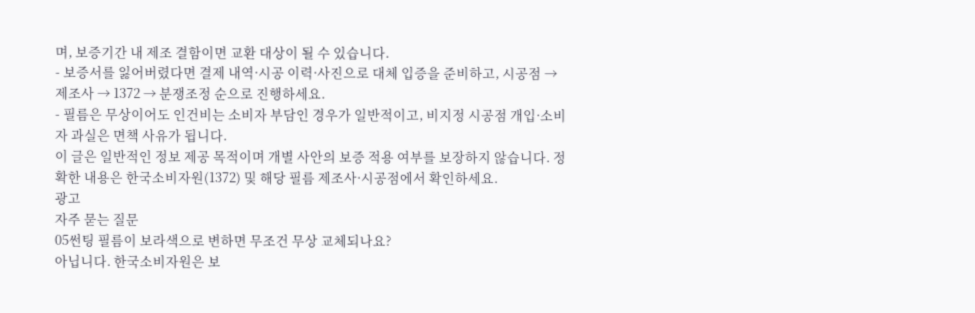며, 보증기간 내 제조 결함이면 교환 대상이 될 수 있습니다.
- 보증서를 잃어버렸다면 결제 내역·시공 이력·사진으로 대체 입증을 준비하고, 시공점 → 제조사 → 1372 → 분쟁조정 순으로 진행하세요.
- 필름은 무상이어도 인건비는 소비자 부담인 경우가 일반적이고, 비지정 시공점 개입·소비자 과실은 면책 사유가 됩니다.
이 글은 일반적인 정보 제공 목적이며 개별 사안의 보증 적용 여부를 보장하지 않습니다. 정확한 내용은 한국소비자원(1372) 및 해당 필름 제조사·시공점에서 확인하세요.
광고
자주 묻는 질문
05썬팅 필름이 보라색으로 변하면 무조건 무상 교체되나요?
아닙니다. 한국소비자원은 보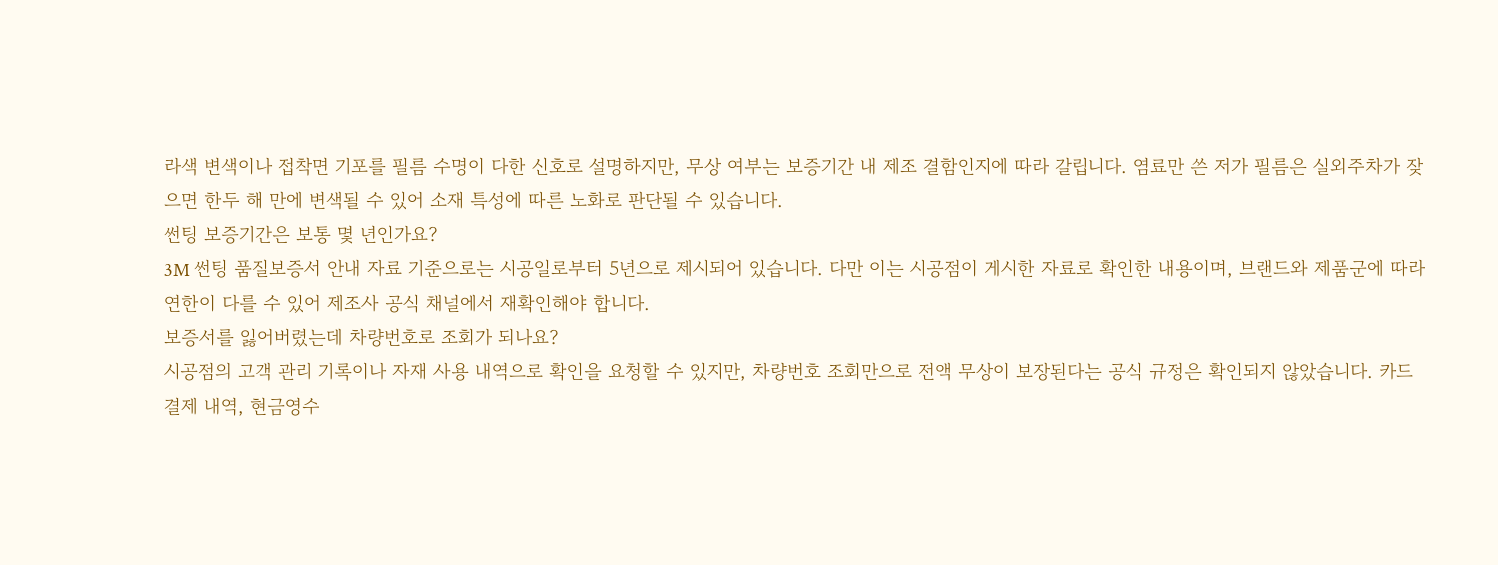라색 변색이나 접착면 기포를 필름 수명이 다한 신호로 설명하지만, 무상 여부는 보증기간 내 제조 결함인지에 따라 갈립니다. 염료만 쓴 저가 필름은 실외주차가 잦으면 한두 해 만에 변색될 수 있어 소재 특성에 따른 노화로 판단될 수 있습니다.
썬팅 보증기간은 보통 몇 년인가요?
3M 썬팅 품질보증서 안내 자료 기준으로는 시공일로부터 5년으로 제시되어 있습니다. 다만 이는 시공점이 게시한 자료로 확인한 내용이며, 브랜드와 제품군에 따라 연한이 다를 수 있어 제조사 공식 채널에서 재확인해야 합니다.
보증서를 잃어버렸는데 차량번호로 조회가 되나요?
시공점의 고객 관리 기록이나 자재 사용 내역으로 확인을 요청할 수 있지만, 차량번호 조회만으로 전액 무상이 보장된다는 공식 규정은 확인되지 않았습니다. 카드 결제 내역, 현금영수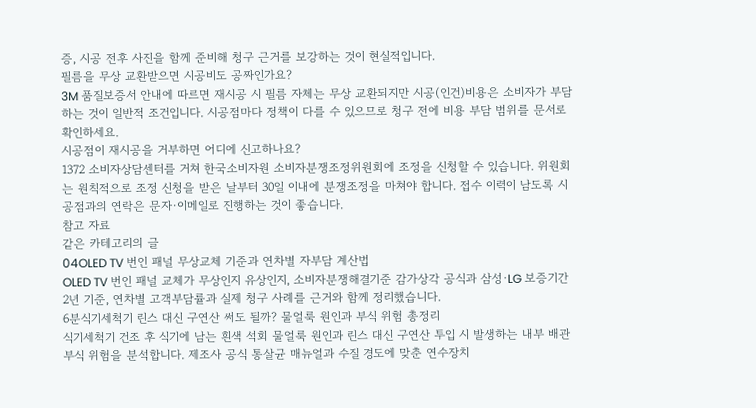증, 시공 전후 사진을 함께 준비해 청구 근거를 보강하는 것이 현실적입니다.
필름을 무상 교환받으면 시공비도 공짜인가요?
3M 품질보증서 안내에 따르면 재시공 시 필름 자체는 무상 교환되지만 시공(인건)비용은 소비자가 부담하는 것이 일반적 조건입니다. 시공점마다 정책이 다를 수 있으므로 청구 전에 비용 부담 범위를 문서로 확인하세요.
시공점이 재시공을 거부하면 어디에 신고하나요?
1372 소비자상담센터를 거쳐 한국소비자원 소비자분쟁조정위원회에 조정을 신청할 수 있습니다. 위원회는 원칙적으로 조정 신청을 받은 날부터 30일 이내에 분쟁조정을 마쳐야 합니다. 접수 이력이 남도록 시공점과의 연락은 문자·이메일로 진행하는 것이 좋습니다.
참고 자료
같은 카테고리의 글
04OLED TV 번인 패널 무상교체 기준과 연차별 자부담 계산법
OLED TV 번인 패널 교체가 무상인지 유상인지, 소비자분쟁해결기준 감가상각 공식과 삼성·LG 보증기간 2년 기준, 연차별 고객부담률과 실제 청구 사례를 근거와 함께 정리했습니다.
6분식기세척기 린스 대신 구연산 써도 될까? 물얼룩 원인과 부식 위험 총정리
식기세척기 건조 후 식기에 남는 흰색 석회 물얼룩 원인과 린스 대신 구연산 투입 시 발생하는 내부 배관 부식 위험을 분석합니다. 제조사 공식 통살균 매뉴얼과 수질 경도에 맞춘 연수장치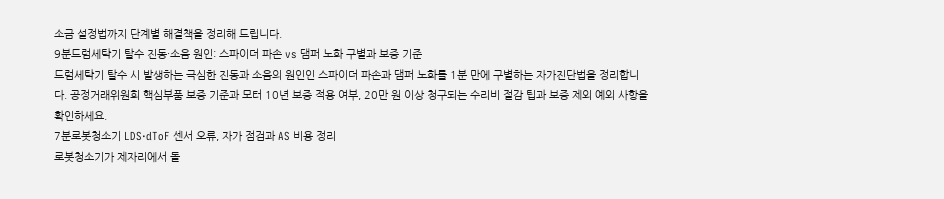소금 설정법까지 단계별 해결책을 정리해 드립니다.
9분드럼세탁기 탈수 진동·소음 원인: 스파이더 파손 vs 댐퍼 노화 구별과 보증 기준
드럼세탁기 탈수 시 발생하는 극심한 진동과 소음의 원인인 스파이더 파손과 댐퍼 노화를 1분 만에 구별하는 자가진단법을 정리합니다. 공정거래위원회 핵심부품 보증 기준과 모터 10년 보증 적용 여부, 20만 원 이상 청구되는 수리비 절감 팁과 보증 제외 예외 사항을 확인하세요.
7분로봇청소기 LDS·dToF 센서 오류, 자가 점검과 AS 비용 정리
로봇청소기가 제자리에서 돌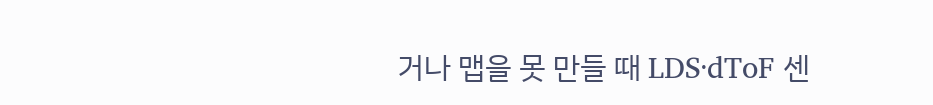거나 맵을 못 만들 때 LDS·dToF 센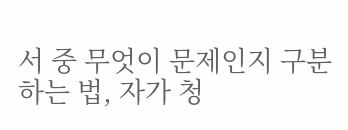서 중 무엇이 문제인지 구분하는 법, 자가 청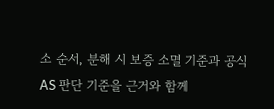소 순서, 분해 시 보증 소멸 기준과 공식 AS 판단 기준을 근거와 함께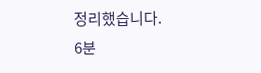정리했습니다.
6분